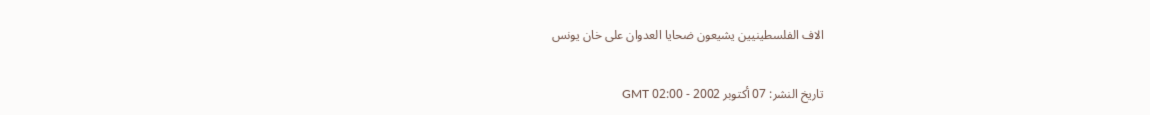الاف الفلسطينيين يشيعون ضحايا العدوان على خان يونس

تاريخ النشر: 07 أكتوبر 2002 - 02:00 GMT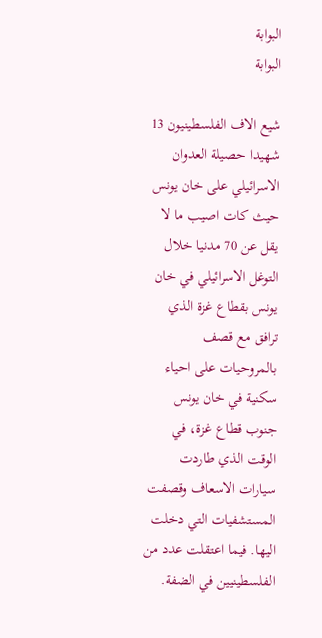البوابة
البوابة

شيع الاف الفلسطينيون 13 شهيدا حصيلة العدوان الاسرائيلي على خان يونس حيث كات اصيب ما لا يقل عن 70 مدنيا خلال التوغل الاسرائيلي في خان يونس بقطاع غزة الذي ترافق مع قصف بالمروحيات على احياء سكنية في خان يونس جنوب قطاع غزة، في الوقت الذي طاردت سيارات الاسعاف وقصفت المستشفيات التي دخلت اليها. فيما اعتقلت عدد من الفلسطينيين في الضفة.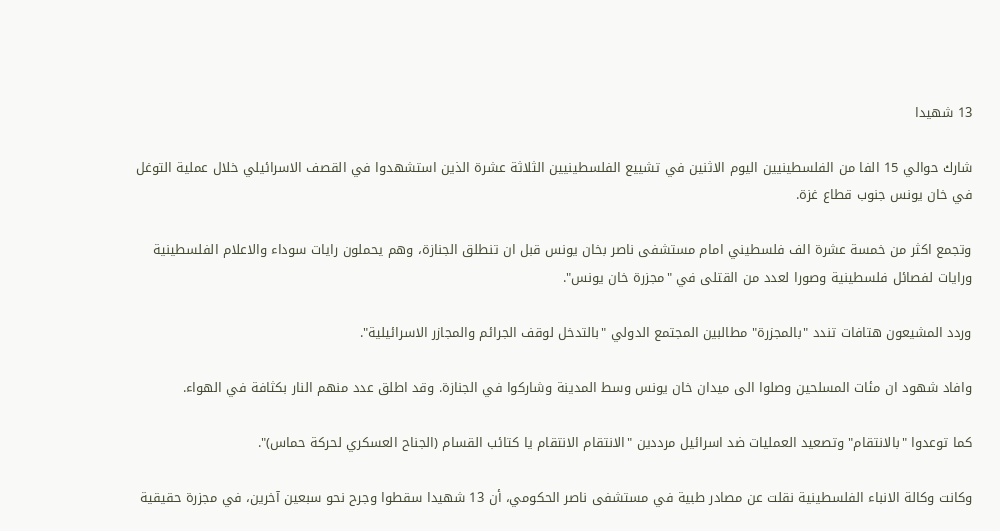13 شهيدا

شارك حوالي 15 الفا من الفلسطينيين اليوم الاثنين في تشييع الفلسطينيين الثلاثة عشرة الذين استشهدوا في القصف الاسرائيلي خلال عملية التوغل في خان يونس جنوب قطاع غزة.

وتجمع اكثر من خمسة عشرة الف فلسطيني امام مستشفى ناصر بخان يونس قبل ان تنطلق الجنازة، وهم يحملون رايات سوداء والاعلام الفلسطينية ورايات لفصائل فلسطينية وصورا لعدد من القتلى في "مجزرة خان يونس".

وردد المشيعون هتافات تندد "بالمجزرة" مطالبين المجتمع الدولي "بالتدخل لوقف الجرائم والمجازر الاسرائيلية".

وافاد شهود ان مئات المسلحين وصلوا الى ميدان خان يونس وسط المدينة وشاركوا في الجنازة. وقد اطلق عدد منهم النار بكثافة في الهواء.

كما توعدوا "بالانتقام" وتصعيد العمليات ضد اسرائيل مرددين "الانتقام الانتقام يا كتائب القسام (الجناح العسكري لحركة حماس)".

وكانت وكالة الانباء الفلسطينية نقلت عن مصادر طبية في مستشفى ناصر الحكومي، أن 13 شهيدا سقطوا وجرح نحو سبعين آخرين، في مجزرة حقيقية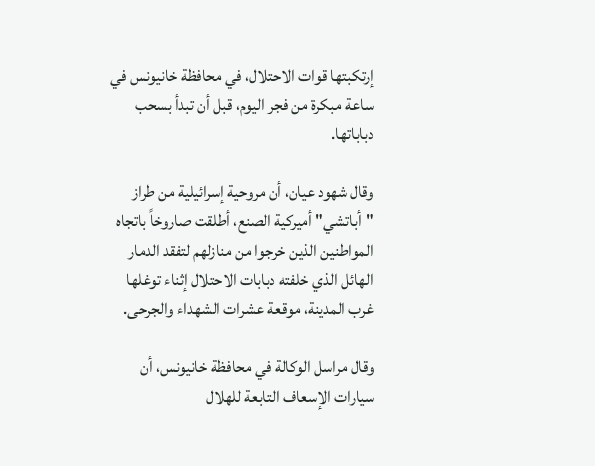إرتكبتها قوات الاحتلال، في محافظة خانيونس في ساعة مبكرة من فجر اليوم، قبل أن تبدأ بسحب دباباتها.

وقال شهود عيان، أن مروحية إسرائيلية من طراز "أباتشي" أميركية الصنع، أطلقت صاروخاً باتجاه المواطنين الذين خرجوا من منازلهم لتفقد الدمار الهائل الذي خلفته دبابات الاحتلال إثناء توغلها غرب المدينة، موقعة عشرات الشهداء والجرحى.

وقال مراسل الوكالة في محافظة خانيونس، أن سيارات الإسعاف التابعة للهلال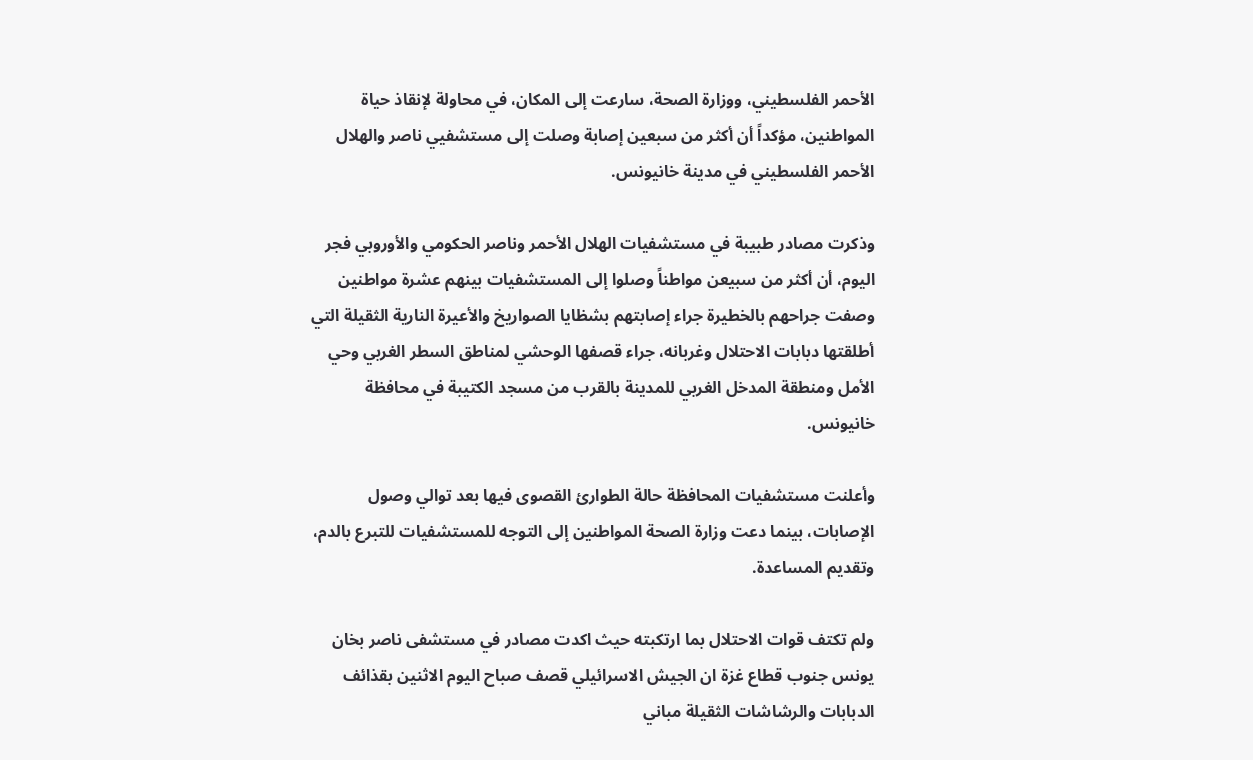الأحمر الفلسطيني، ووزارة الصحة، سارعت إلى المكان، في محاولة لإنقاذ حياة المواطنين، مؤكداً أن أكثر من سبعين إصابة وصلت إلى مستشفيي ناصر والهلال الأحمر الفلسطيني في مدينة خانيونس.

وذكرت مصادر طبيبة في مستشفيات الهلال الأحمر وناصر الحكومي والأوروبي فجر اليوم، أن أكثر من سبيعن مواطناً وصلوا إلى المستشفيات بينهم عشرة مواطنين وصفت جراحهم بالخطيرة جراء إصابتهم بشظايا الصواريخ والأعيرة النارية الثقيلة التي أطلقتها دبابات الاحتلال وغربانه، جراء قصفها الوحشي لمناطق السطر الغربي وحي الأمل ومنطقة المدخل الغربي للمدينة بالقرب من مسجد الكتيبة في محافظة خانيونس.

وأعلنت مستشفيات المحافظة حالة الطوارئ القصوى فيها بعد توالي وصول الإصابات، بينما دعت وزارة الصحة المواطنين إلى التوجه للمستشفيات للتبرع بالدم، وتقديم المساعدة.

ولم تكتف قوات الاحتلال بما ارتكبته حيث اكدت مصادر في مستشفى ناصر بخان يونس جنوب قطاع غزة ان الجيش الاسرائيلي قصف صباح اليوم الاثنين بقذائف الدبابات والرشاشات الثقيلة مباني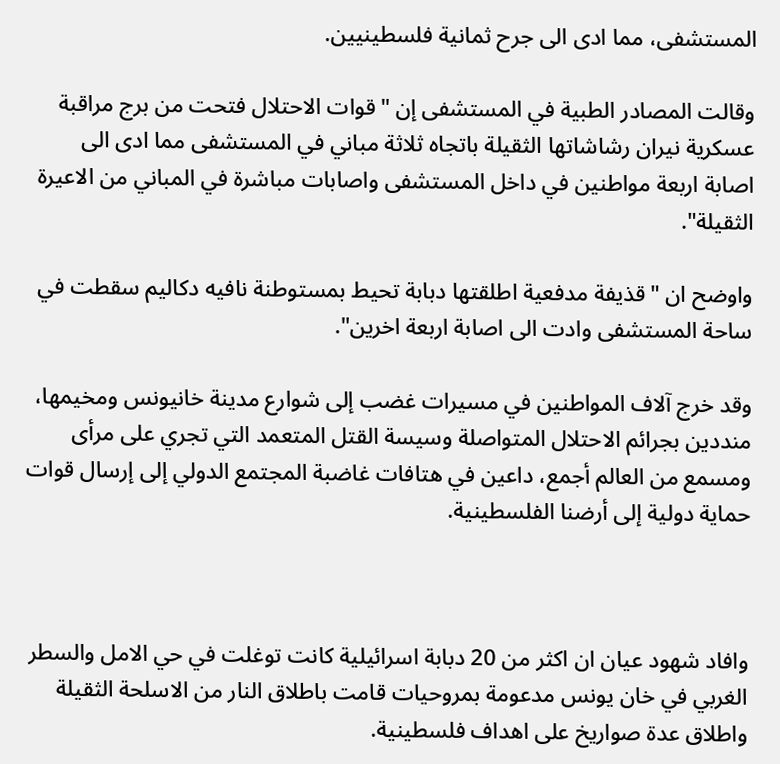المستشفى، مما ادى الى جرح ثمانية فلسطينيين.

وقالت المصادر الطبية في المستشفى إن "قوات الاحتلال فتحت من برج مراقبة عسكرية نيران رشاشاتها الثقيلة باتجاه ثلاثة مباني في المستشفى مما ادى الى اصابة اربعة مواطنين في داخل المستشفى واصابات مباشرة في المباني من الاعيرة الثقيلة".

واوضح ان "قذيفة مدفعية اطلقتها دبابة تحيط بمستوطنة نافيه دكاليم سقطت في ساحة المستشفى وادت الى اصابة اربعة اخرين".

وقد خرج آلاف المواطنين في مسيرات غضب إلى شوارع مدينة خانيونس ومخيمها، منددين بجرائم الاحتلال المتواصلة وسيسة القتل المتعمد التي تجري على مرأى ومسمع من العالم أجمع، داعين في هتافات غاضبة المجتمع الدولي إلى إرسال قوات حماية دولية إلى أرضنا الفلسطينية.



وافاد شهود عيان ان اكثر من 20 دبابة اسرائيلية كانت توغلت في حي الامل والسطر الغربي في خان يونس مدعومة بمروحيات قامت باطلاق النار من الاسلحة الثقيلة واطلاق عدة صواريخ على اهداف فلسطينية.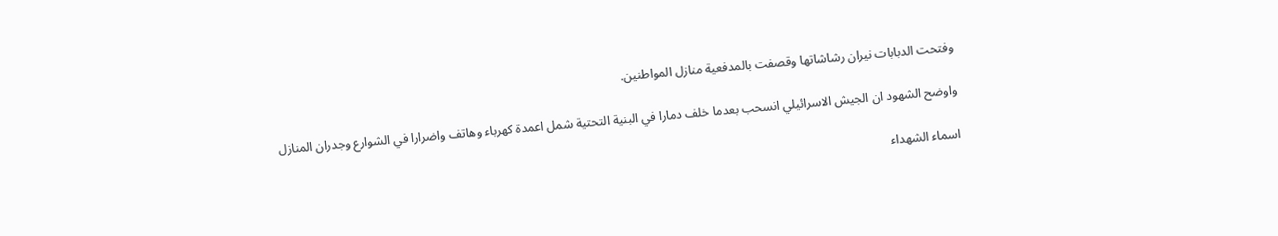وفتحت الدبابات نيران رشاشاتها وقصفت بالمدفعية منازل المواطنين.

واوضح الشهود ان الجيش الاسرائيلي انسحب بعدما خلف دمارا في البنية التحتية شمل اعمدة كهرباء وهاتف واضرارا في الشوارع وجدران المنازل

اسماء الشهداء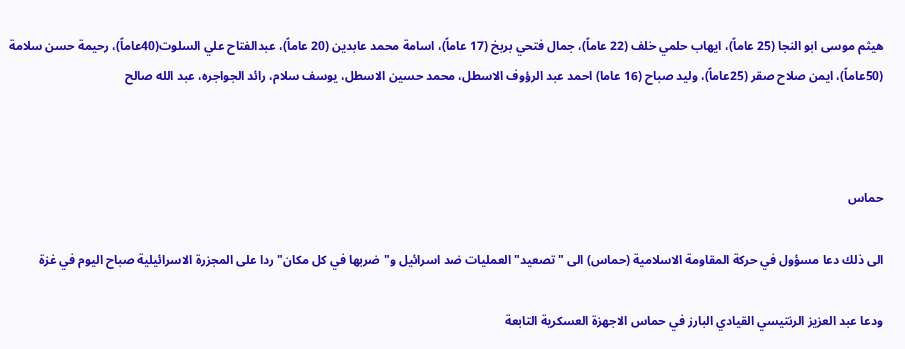هيثم موسى ابو النجا (25 عاماً)، ايهاب حلمي خلف (22 عاماً)، جمال فتحي بربخ (17 عاماً)، اسامة محمد عابدين (20 عاماً)، عبدالفتاح علي السلوت(40عاماً)، رحيمة حسن سلامة (50عاماً)، ايمن صلاح صقر (25عاماً)، وليد صباح (16 عاما) احمد عبد الرؤوف الاسطل، محمد حسين الاسطل، يوسف سلام، رائد الجواجره، عبد الله صالح



حماس

الى ذلك دعا مسؤول في حركة المقاومة الاسلامية (حماس) الى "تصعيد" العمليات ضد اسرائيل و"ضربها في كل مكان" ردا على المجزرة الاسرائيلية صباح اليوم في غزة

ودعا عبد العزيز الرنتيسي القيادي البارز في حماس الاجهزة العسكرية التابعة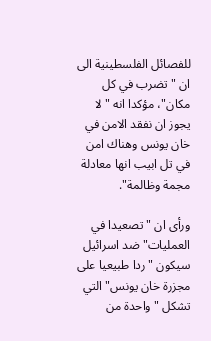للفصائل الفلسطينية الى ان "تضرب في كل مكان"، مؤكدا انه "لا يجوز ان نفقد الامن في خان يونس وهناك امن في تل ابيب انها معادلة مجمة وظالمة".

ورأى ان "تصعيدا في العمليات" ضد اسرائيل سيكون "ردا طبيعيا على مجزرة خان يونس" التي تشكل "واحدة من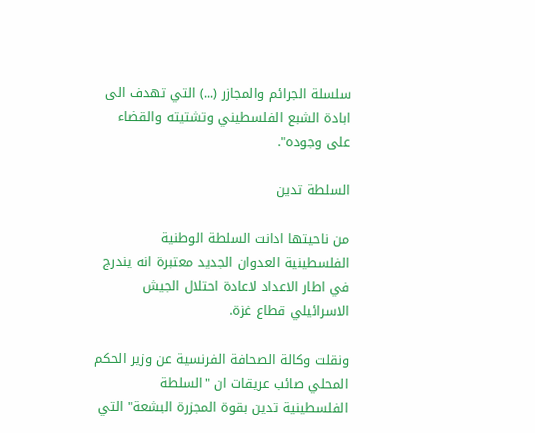سلسلة الجرائم والمجازر (...) التي تهدف الى ابادة الشبع الفلسطيني وتشتيته والقضاء على وجوده".

السلطة تدين

من ناحيتها ادانت السلطة الوطنية الفلسطينية العدوان الجديد معتبرة انه يندرج في اطار الاعداد لاعادة احتلال الجيش الاسرائيلي قطاع غزة.

ونقلت وكالة الصحافة الفرنسية عن وزير الحكم المحلي صائب عريقات ان "السلطة الفلسطينية تدين بقوة المجزرة البشعة" التي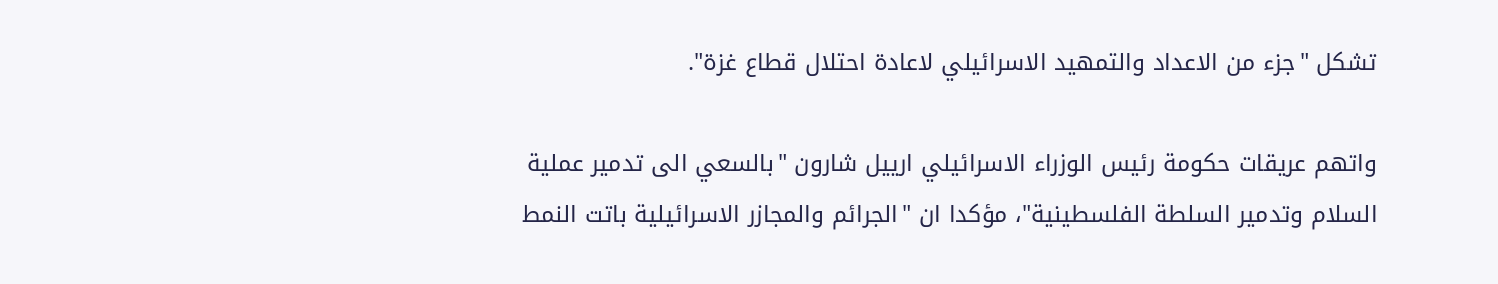تشكل "جزء من الاعداد والتمهيد الاسرائيلي لاعادة احتلال قطاع غزة".

واتهم عريقات حكومة رئيس الوزراء الاسرائيلي ارييل شارون "بالسعي الى تدمير عملية السلام وتدمير السلطة الفلسطينية"، مؤكدا ان "الجرائم والمجازر الاسرائيلية باتت النمط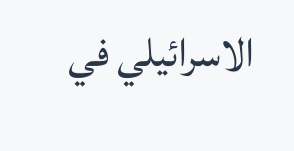الاسرائيلي في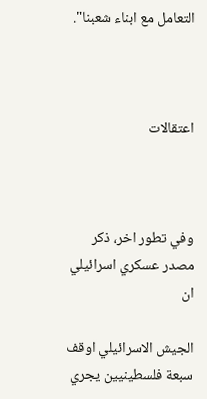التعامل مع ابناء شعبنا".



اعتقالات



وفي تطور اخر، ذكر مصدر عسكري اسرائيلي ان

الجيش الاسرائيلي اوقف سبعة فلسطينيين يجري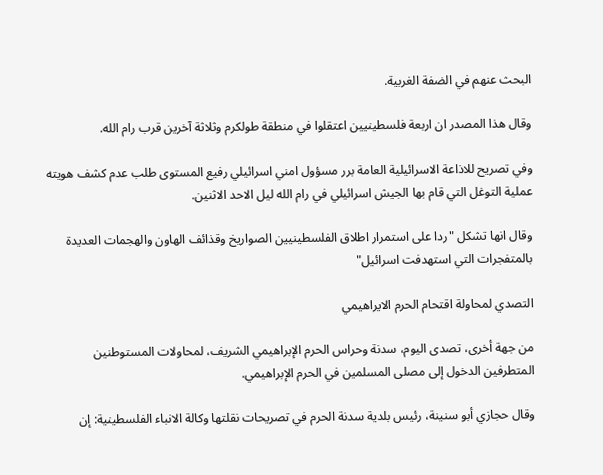البحث عنهم في الضفة الغربية.

وقال هذا المصدر ان اربعة فلسطينيين اعتقلوا في منطقة طولكرم وثلاثة آخرين قرب رام الله.

وفي تصريح للاذاعة الاسرائيلية العامة برر مسؤول امني اسرائيلي رفيع المستوى طلب عدم كشف هويته عملية التوغل التي قام بها الجيش اسرائيلي في رام الله ليل الاحد الاثنين.

وقال انها تشكل "ردا على استمرار اطلاق الفلسطينيين الصواريخ وقذائف الهاون والهجمات العديدة بالمتفجرات التي استهدفت اسرائيل"

التصدي لمحاولة اقتحام الحرم الايراهيمي

من جهة أخرى، تصدى اليوم، سدنة وحراس الحرم الإبراهيمي الشريف، لمحاولات المستوطنين المتطرفين الدخول إلى مصلى المسلمين في الحرم الإبراهيمي.

وقال حجازي أبو سنينة، رئيس بلدية سدنة الحرم في تصريحات نقلتها وكالة الانباء الفلسطينية: إن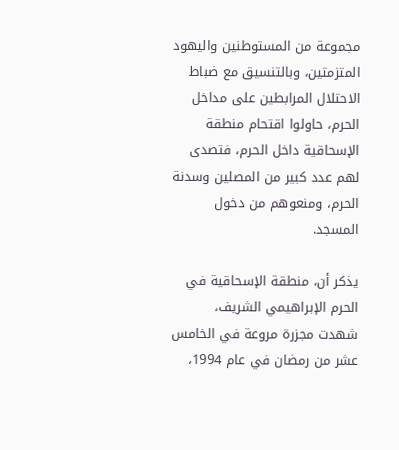مجموعة من المستوطنين واليهود المتزمتين، وبالتنسيق مع ضباط الاحتلال المرابطين على مداخل الحرم، حاولوا اقتحام منطقة الإسحاقية داخل الحرم، فتصدى لهم عدد كبير من المصلين وسدنة الحرم، ومنعوهم من دخول المسجد.

يذكر أن، منطقة الإسحاقية في الحرم الإبراهيمي الشريف، شهدت مجزرة مروعة في الخامس عشر من رمضان في عام 1994،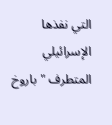التي نفذها الإسرائيلي المتطرف "باروخ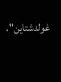غولدشتاين"،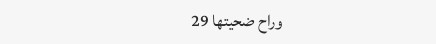وراح ضحيتها 29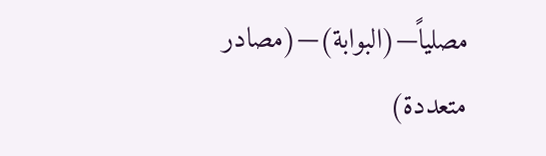مصلياً—(البوابة)—(مصادر متعددة)